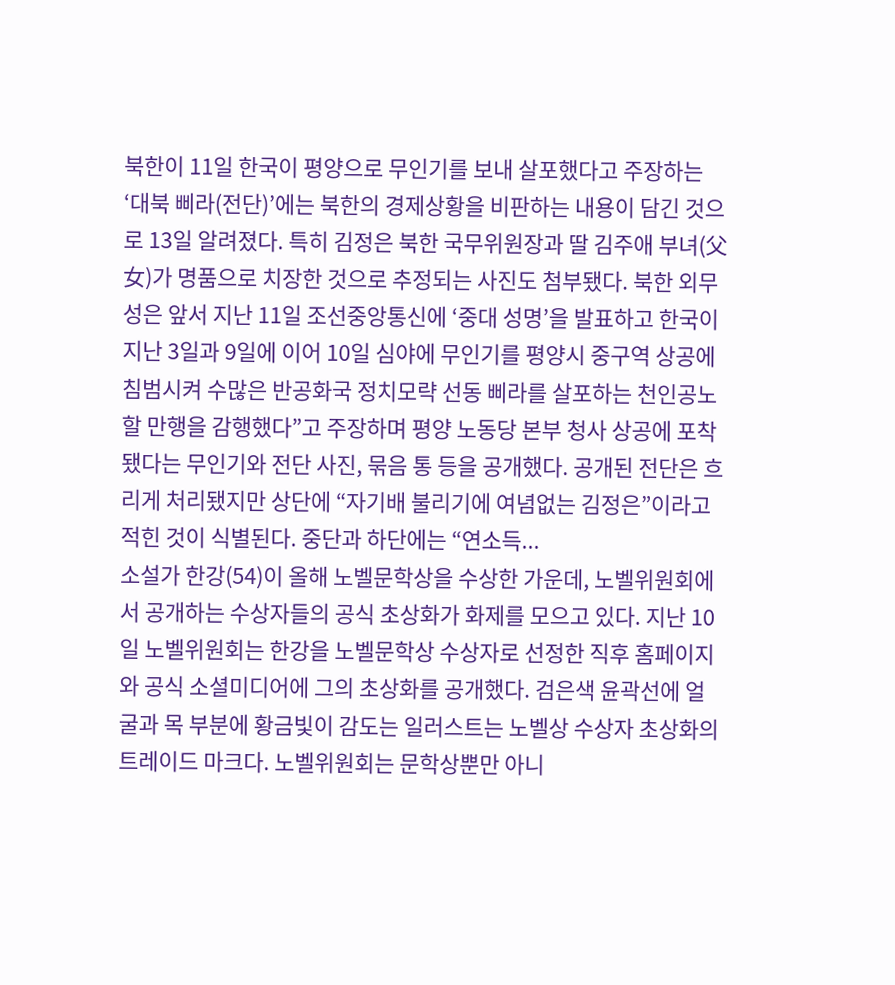북한이 11일 한국이 평양으로 무인기를 보내 살포했다고 주장하는 ‘대북 삐라(전단)’에는 북한의 경제상황을 비판하는 내용이 담긴 것으로 13일 알려졌다. 특히 김정은 북한 국무위원장과 딸 김주애 부녀(父女)가 명품으로 치장한 것으로 추정되는 사진도 첨부됐다. 북한 외무성은 앞서 지난 11일 조선중앙통신에 ‘중대 성명’을 발표하고 한국이 지난 3일과 9일에 이어 10일 심야에 무인기를 평양시 중구역 상공에 침범시켜 수많은 반공화국 정치모략 선동 삐라를 살포하는 천인공노할 만행을 감행했다”고 주장하며 평양 노동당 본부 청사 상공에 포착됐다는 무인기와 전단 사진, 묶음 통 등을 공개했다. 공개된 전단은 흐리게 처리됐지만 상단에 “자기배 불리기에 여념없는 김정은”이라고 적힌 것이 식별된다. 중단과 하단에는 “연소득...
소설가 한강(54)이 올해 노벨문학상을 수상한 가운데, 노벨위원회에서 공개하는 수상자들의 공식 초상화가 화제를 모으고 있다. 지난 10일 노벨위원회는 한강을 노벨문학상 수상자로 선정한 직후 홈페이지와 공식 소셜미디어에 그의 초상화를 공개했다. 검은색 윤곽선에 얼굴과 목 부분에 황금빛이 감도는 일러스트는 노벨상 수상자 초상화의 트레이드 마크다. 노벨위원회는 문학상뿐만 아니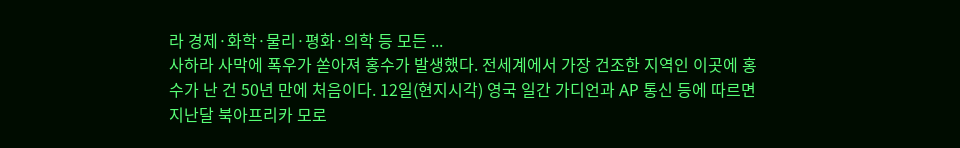라 경제·화학·물리·평화·의학 등 모든 ...
사하라 사막에 폭우가 쏟아져 홍수가 발생했다. 전세계에서 가장 건조한 지역인 이곳에 홍수가 난 건 50년 만에 처음이다. 12일(현지시각) 영국 일간 가디언과 AP 통신 등에 따르면 지난달 북아프리카 모로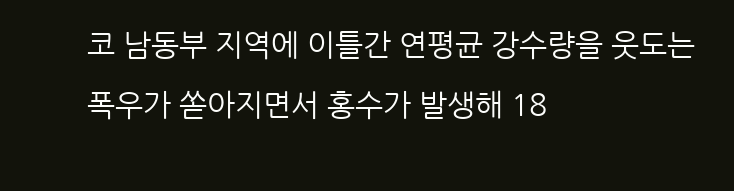코 남동부 지역에 이틀간 연평균 강수량을 웃도는 폭우가 쏟아지면서 홍수가 발생해 18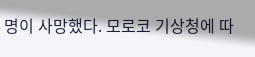명이 사망했다. 모로코 기상청에 따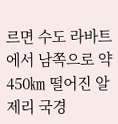르면 수도 라바트에서 남쪽으로 약 450㎞ 떨어진 알제리 국경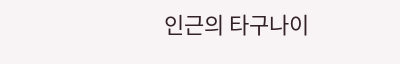인근의 타구나이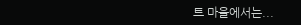트 마을에서는...